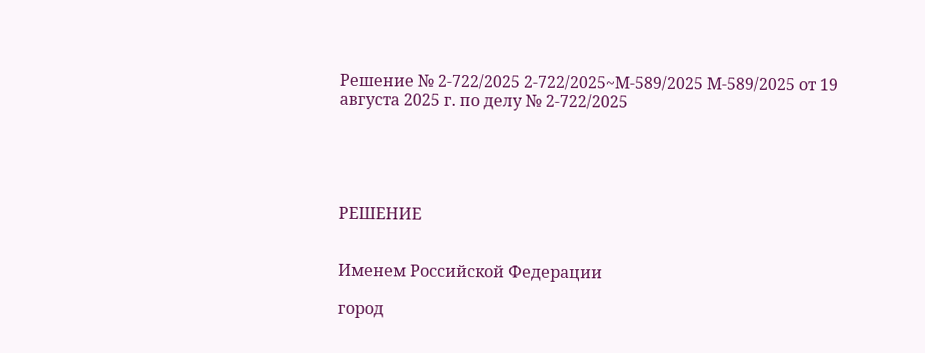Решение № 2-722/2025 2-722/2025~М-589/2025 М-589/2025 от 19 августа 2025 г. по делу № 2-722/2025





РЕШЕНИЕ


Именем Российской Федерации

город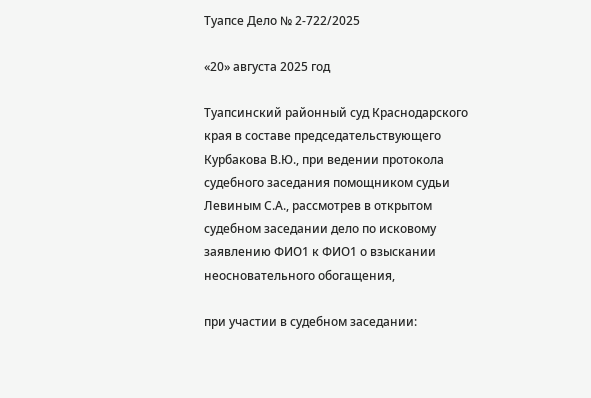Туапсе Дело № 2-722/2025

«20» августа 2025 год

Туапсинский районный суд Краснодарского края в составе председательствующего Курбакова В.Ю., при ведении протокола судебного заседания помощником судьи Левиным С.А., рассмотрев в открытом судебном заседании дело по исковому заявлению ФИО1 к ФИО1 о взыскании неосновательного обогащения,

при участии в судебном заседании: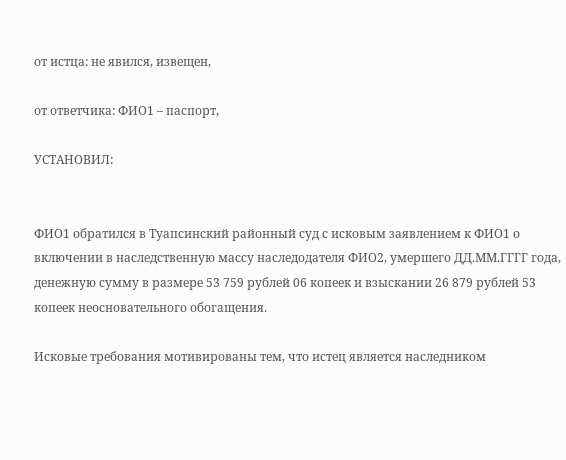от истца: не явился, извещен,

от ответчика: ФИО1 – паспорт,

УСТАНОВИЛ:


ФИО1 обратился в Туапсинский районный суд с исковым заявлением к ФИО1 о включении в наследственную массу наследодателя ФИО2, умершего ДД.ММ.ГГГГ года, денежную сумму в размере 53 759 рублей 06 копеек и взыскании 26 879 рублей 53 копеек неосновательного обогащения.

Исковые требования мотивированы тем, что истец является наследником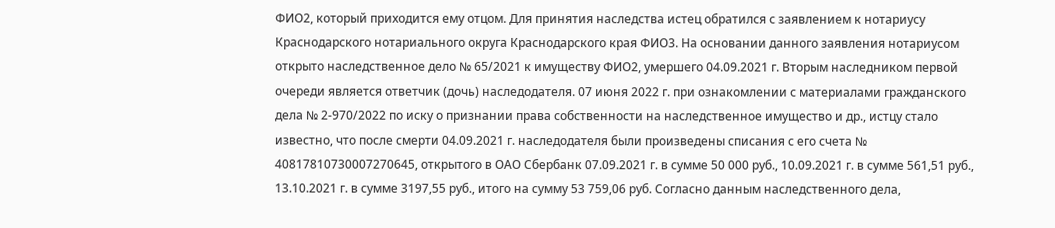ФИО2, который приходится ему отцом. Для принятия наследства истец обратился с заявлением к нотариусу Краснодарского нотариального округа Краснодарского края ФИО3. На основании данного заявления нотариусом открыто наследственное дело № 65/2021 к имуществу ФИО2, умершего 04.09.2021 г. Вторым наследником первой очереди является ответчик (дочь) наследодателя. 07 июня 2022 г. при ознакомлении с материалами гражданского дела № 2-970/2022 по иску о признании права собственности на наследственное имущество и др., истцу стало известно, что после смерти 04.09.2021 г. наследодателя были произведены списания с его счета № 40817810730007270645, открытого в ОАО Сбербанк 07.09.2021 г. в сумме 50 000 руб., 10.09.2021 г. в сумме 561,51 руб., 13.10.2021 г. в сумме 3197,55 руб., итого на сумму 53 759,06 руб. Согласно данным наследственного дела,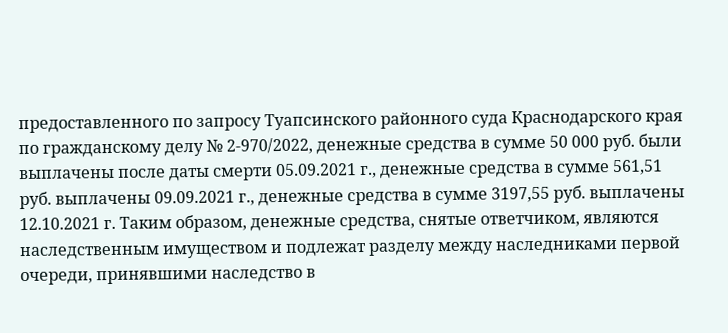предоставленного по запросу Туапсинского районного суда Краснодарского края по гражданскому делу № 2-970/2022, денежные средства в сумме 50 000 руб. были выплачены после даты смерти 05.09.2021 г., денежные средства в сумме 561,51 руб. выплачены 09.09.2021 г., денежные средства в сумме 3197,55 руб. выплачены 12.10.2021 г. Таким образом, денежные средства, снятые ответчиком, являются наследственным имуществом и подлежат разделу между наследниками первой очереди, принявшими наследство в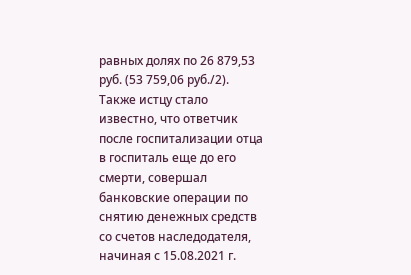равных долях по 26 879,53 руб. (53 759,06 руб./2). Также истцу стало известно, что ответчик после госпитализации отца в госпиталь еще до его смерти, совершал банковские операции по снятию денежных средств со счетов наследодателя, начиная с 15.08.2021 г.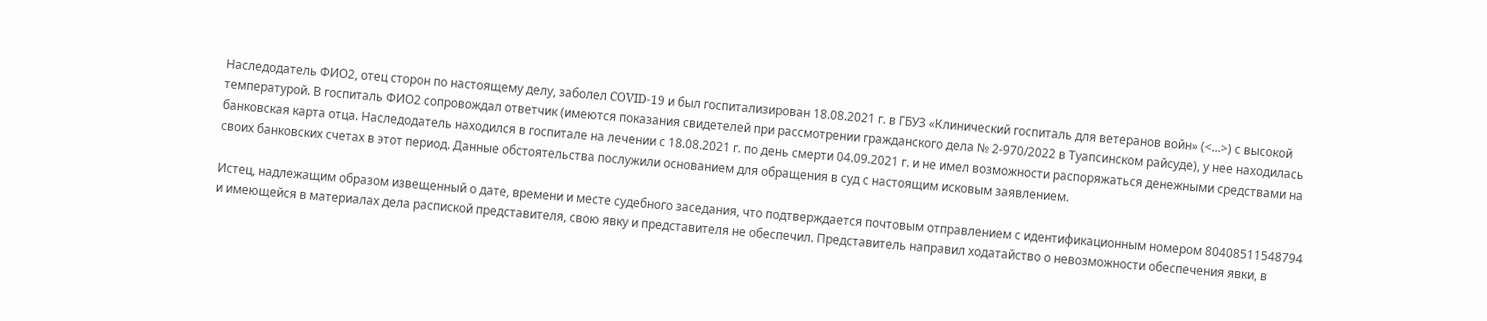Наследодатель ФИО2, отец сторон по настоящему делу, заболел COVID-19 и был госпитализирован 18.08.2021 г. в ГБУЗ «Клинический госпиталь для ветеранов войн» (<...>) с высокой температурой. В госпиталь ФИО2 сопровождал ответчик (имеются показания свидетелей при рассмотрении гражданского дела № 2-970/2022 в Туапсинском райсуде), у нее находилась банковская карта отца. Наследодатель находился в госпитале на лечении с 18.08.2021 г. по день смерти 04.09.2021 г. и не имел возможности распоряжаться денежными средствами на своих банковских счетах в этот период. Данные обстоятельства послужили основанием для обращения в суд с настоящим исковым заявлением.

Истец, надлежащим образом извещенный о дате, времени и месте судебного заседания, что подтверждается почтовым отправлением с идентификационным номером 80408511548794 и имеющейся в материалах дела распиской представителя, свою явку и представителя не обеспечил. Представитель направил ходатайство о невозможности обеспечения явки, в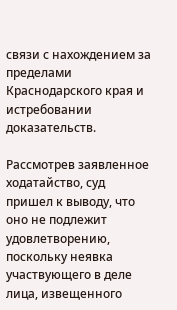связи с нахождением за пределами Краснодарского края и истребовании доказательств.

Рассмотрев заявленное ходатайство, суд пришел к выводу, что оно не подлежит удовлетворению, поскольку неявка участвующего в деле лица, извещенного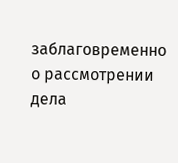заблаговременно о рассмотрении дела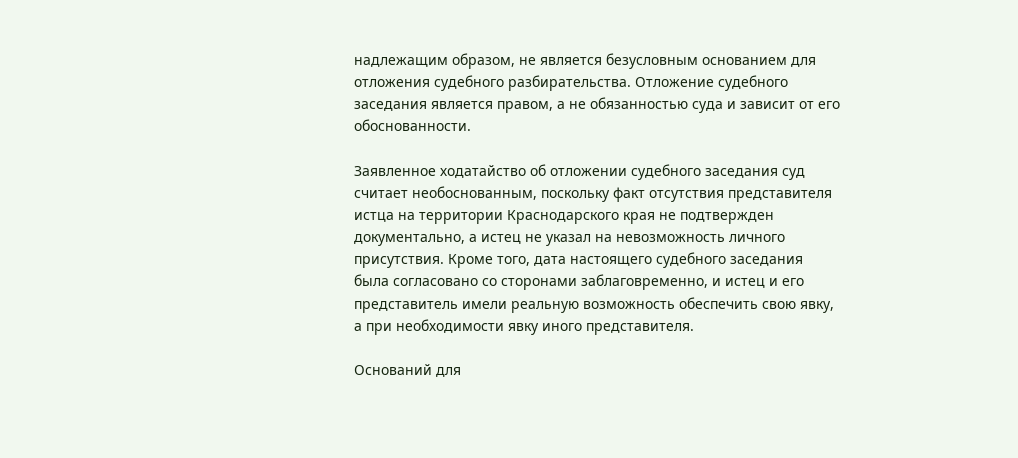надлежащим образом, не является безусловным основанием для отложения судебного разбирательства. Отложение судебного заседания является правом, а не обязанностью суда и зависит от его обоснованности.

Заявленное ходатайство об отложении судебного заседания суд считает необоснованным, поскольку факт отсутствия представителя истца на территории Краснодарского края не подтвержден документально, а истец не указал на невозможность личного присутствия. Кроме того, дата настоящего судебного заседания была согласовано со сторонами заблаговременно, и истец и его представитель имели реальную возможность обеспечить свою явку, а при необходимости явку иного представителя.

Оснований для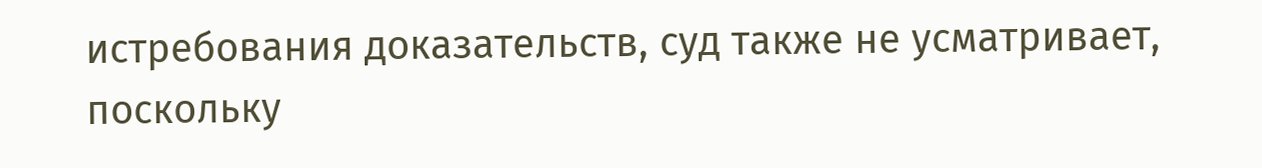истребования доказательств, суд также не усматривает, поскольку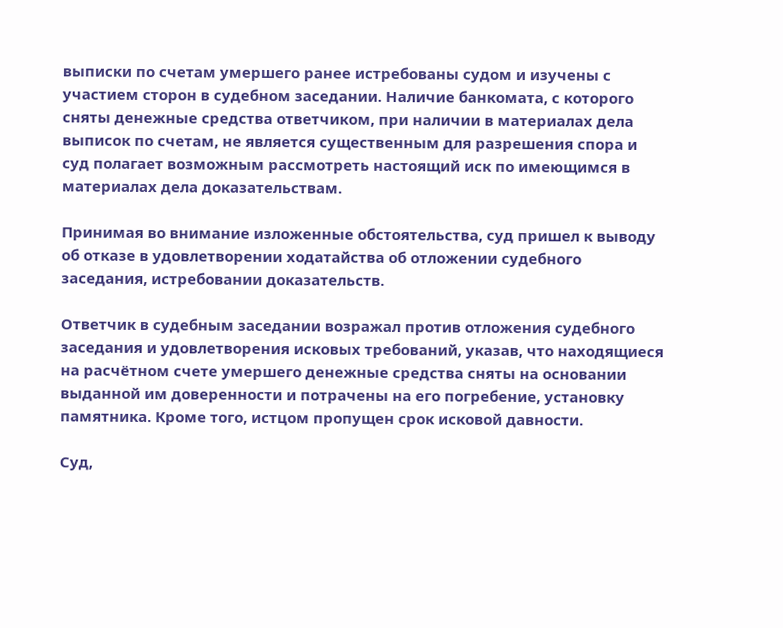выписки по счетам умершего ранее истребованы судом и изучены с участием сторон в судебном заседании. Наличие банкомата, с которого сняты денежные средства ответчиком, при наличии в материалах дела выписок по счетам, не является существенным для разрешения спора и суд полагает возможным рассмотреть настоящий иск по имеющимся в материалах дела доказательствам.

Принимая во внимание изложенные обстоятельства, суд пришел к выводу об отказе в удовлетворении ходатайства об отложении судебного заседания, истребовании доказательств.

Ответчик в судебным заседании возражал против отложения судебного заседания и удовлетворения исковых требований, указав, что находящиеся на расчётном счете умершего денежные средства сняты на основании выданной им доверенности и потрачены на его погребение, установку памятника. Кроме того, истцом пропущен срок исковой давности.

Суд,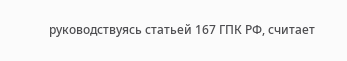руководствуясь статьей 167 ГПК РФ, считает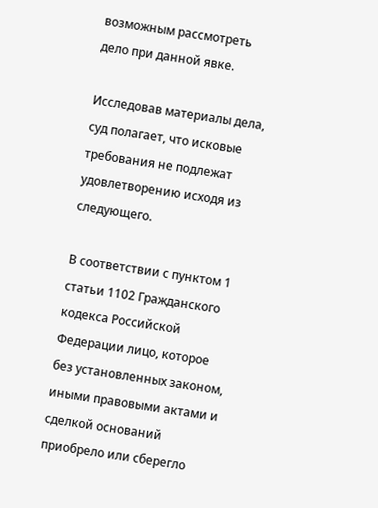возможным рассмотреть дело при данной явке.

Исследовав материалы дела, суд полагает, что исковые требования не подлежат удовлетворению исходя из следующего.

В соответствии с пунктом 1 статьи 1102 Гражданского кодекса Российской Федерации лицо, которое без установленных законом, иными правовыми актами и сделкой оснований приобрело или сберегло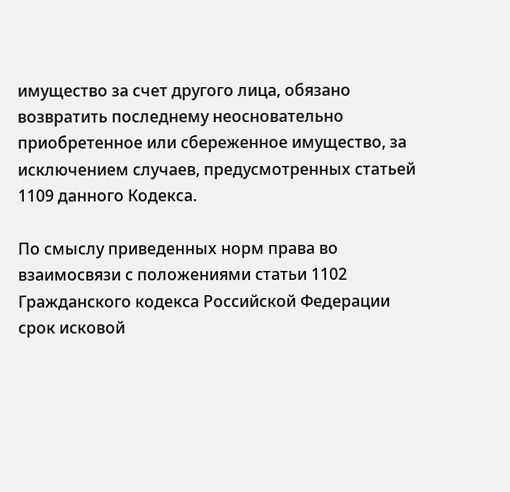имущество за счет другого лица, обязано возвратить последнему неосновательно приобретенное или сбереженное имущество, за исключением случаев, предусмотренных статьей 1109 данного Кодекса.

По смыслу приведенных норм права во взаимосвязи с положениями статьи 1102 Гражданского кодекса Российской Федерации срок исковой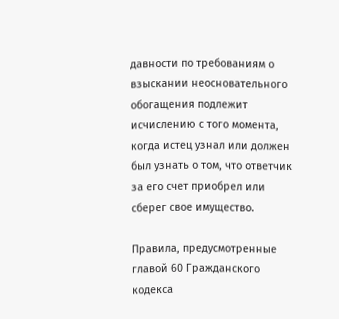давности по требованиям о взыскании неосновательного обогащения подлежит исчислению с того момента, когда истец узнал или должен был узнать о том, что ответчик за его счет приобрел или сберег свое имущество.

Правила, предусмотренные главой 60 Гражданского кодекса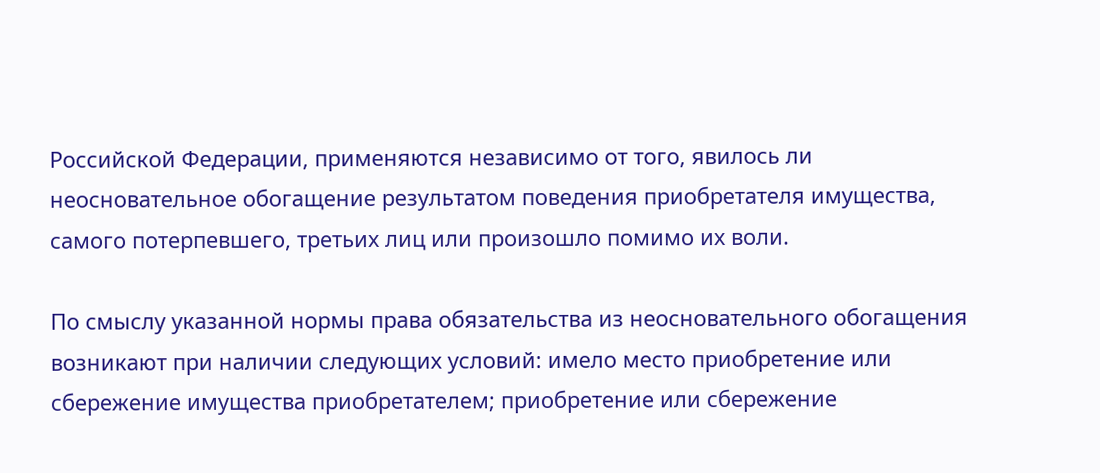Российской Федерации, применяются независимо от того, явилось ли неосновательное обогащение результатом поведения приобретателя имущества, самого потерпевшего, третьих лиц или произошло помимо их воли.

По смыслу указанной нормы права обязательства из неосновательного обогащения возникают при наличии следующих условий: имело место приобретение или сбережение имущества приобретателем; приобретение или сбережение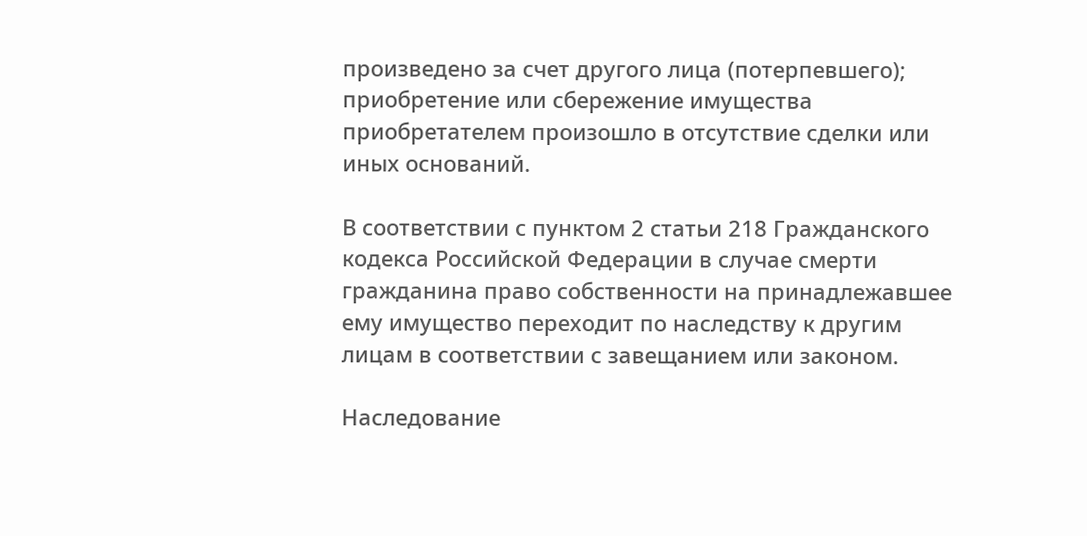произведено за счет другого лица (потерпевшего); приобретение или сбережение имущества приобретателем произошло в отсутствие сделки или иных оснований.

В соответствии с пунктом 2 статьи 218 Гражданского кодекса Российской Федерации в случае смерти гражданина право собственности на принадлежавшее ему имущество переходит по наследству к другим лицам в соответствии с завещанием или законом.

Наследование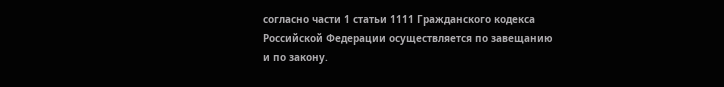согласно части 1 статьи 1111 Гражданского кодекса Российской Федерации осуществляется по завещанию и по закону.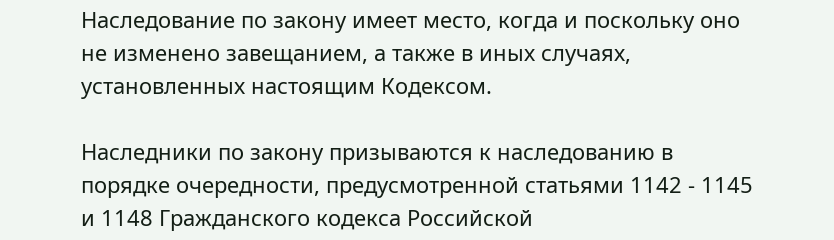Наследование по закону имеет место, когда и поскольку оно не изменено завещанием, а также в иных случаях, установленных настоящим Кодексом.

Наследники по закону призываются к наследованию в порядке очередности, предусмотренной статьями 1142 - 1145 и 1148 Гражданского кодекса Российской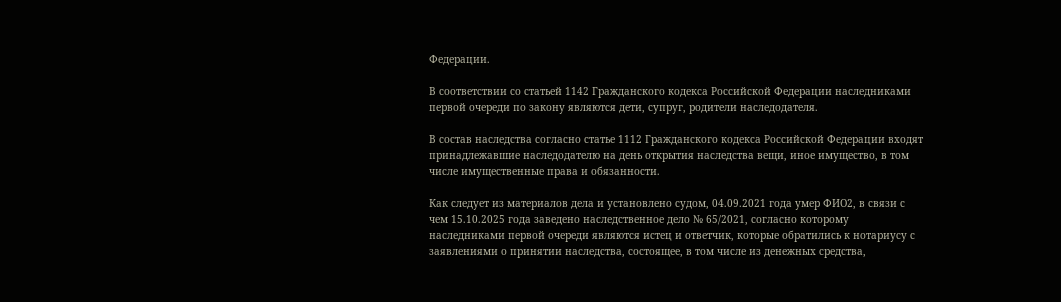Федерации.

В соответствии со статьей 1142 Гражданского кодекса Российской Федерации наследниками первой очереди по закону являются дети, супруг, родители наследодателя.

В состав наследства согласно статье 1112 Гражданского кодекса Российской Федерации входят принадлежавшие наследодателю на день открытия наследства вещи, иное имущество, в том числе имущественные права и обязанности.

Как следует из материалов дела и установлено судом, 04.09.2021 года умер ФИО2, в связи с чем 15.10.2025 года заведено наследственное дело № 65/2021, согласно которому наследниками первой очереди являются истец и ответчик, которые обратились к нотариусу с заявлениями о принятии наследства, состоящее, в том числе из денежных средства,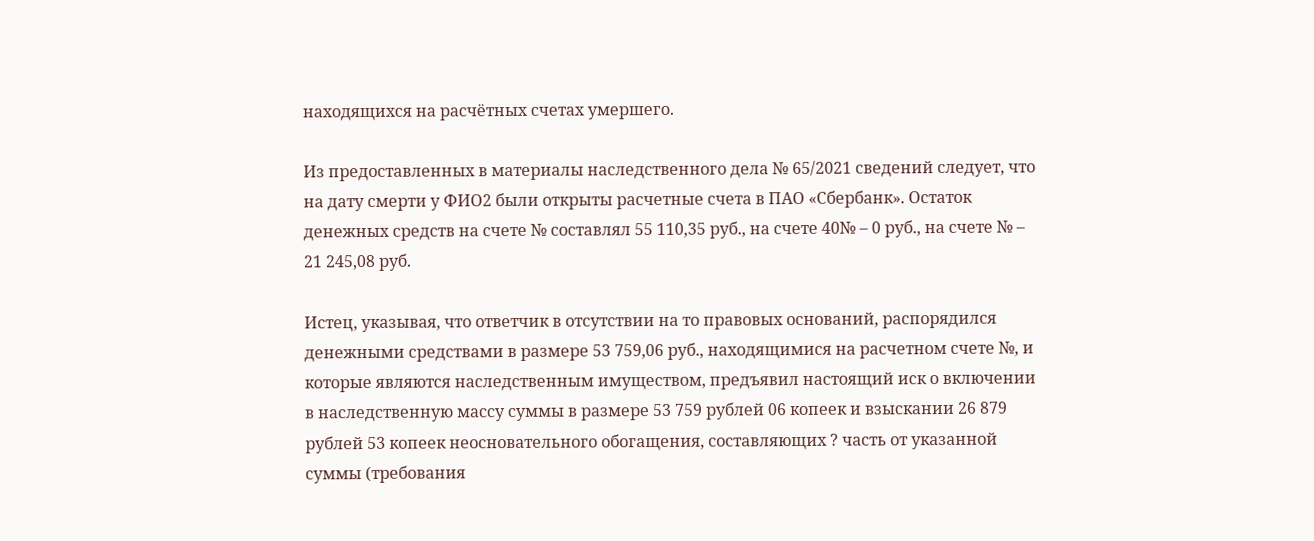находящихся на расчётных счетах умершего.

Из предоставленных в материалы наследственного дела № 65/2021 сведений следует, что на дату смерти у ФИО2 были открыты расчетные счета в ПАО «Сбербанк». Остаток денежных средств на счете № составлял 55 110,35 руб., на счете 40№ – 0 руб., на счете № – 21 245,08 руб.

Истец, указывая, что ответчик в отсутствии на то правовых оснований, распорядился денежными средствами в размере 53 759,06 руб., находящимися на расчетном счете №, и которые являются наследственным имуществом, предъявил настоящий иск о включении в наследственную массу суммы в размере 53 759 рублей 06 копеек и взыскании 26 879 рублей 53 копеек неосновательного обогащения, составляющих ? часть от указанной суммы (требования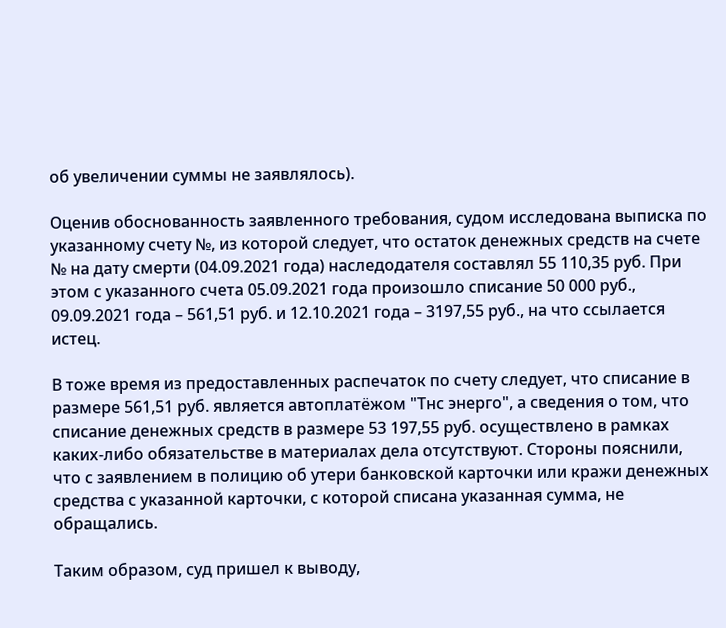об увеличении суммы не заявлялось).

Оценив обоснованность заявленного требования, судом исследована выписка по указанному счету №, из которой следует, что остаток денежных средств на счете № на дату смерти (04.09.2021 года) наследодателя составлял 55 110,35 руб. При этом с указанного счета 05.09.2021 года произошло списание 50 000 руб., 09.09.2021 года – 561,51 руб. и 12.10.2021 года – 3197,55 руб., на что ссылается истец.

В тоже время из предоставленных распечаток по счету следует, что списание в размере 561,51 руб. является автоплатёжом "Тнс энерго", а сведения о том, что списание денежных средств в размере 53 197,55 руб. осуществлено в рамках каких-либо обязательстве в материалах дела отсутствуют. Стороны пояснили, что с заявлением в полицию об утери банковской карточки или кражи денежных средства с указанной карточки, с которой списана указанная сумма, не обращались.

Таким образом, суд пришел к выводу,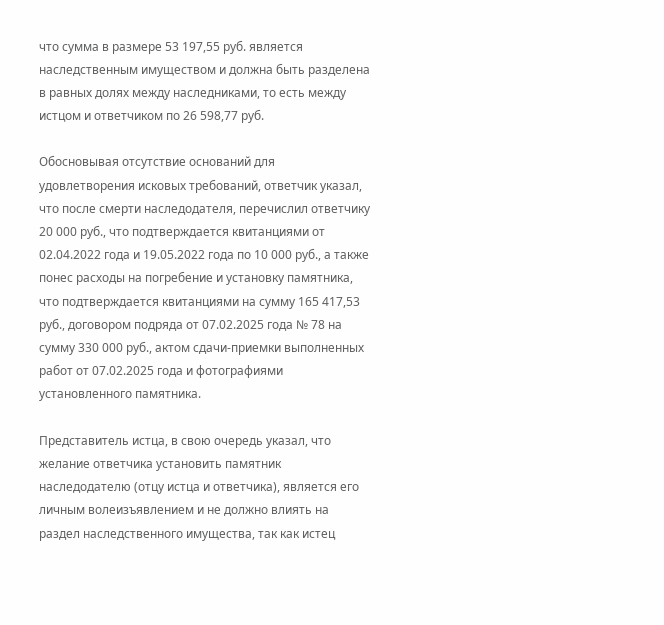что сумма в размере 53 197,55 руб. является наследственным имуществом и должна быть разделена в равных долях между наследниками, то есть между истцом и ответчиком по 26 598,77 руб.

Обосновывая отсутствие оснований для удовлетворения исковых требований, ответчик указал, что после смерти наследодателя, перечислил ответчику 20 000 руб., что подтверждается квитанциями от 02.04.2022 года и 19.05.2022 года по 10 000 руб., а также понес расходы на погребение и установку памятника, что подтверждается квитанциями на сумму 165 417,53 руб., договором подряда от 07.02.2025 года № 78 на сумму 330 000 руб., актом сдачи-приемки выполненных работ от 07.02.2025 года и фотографиями установленного памятника.

Представитель истца, в свою очередь указал, что желание ответчика установить памятник наследодателю (отцу истца и ответчика), является его личным волеизъявлением и не должно влиять на раздел наследственного имущества, так как истец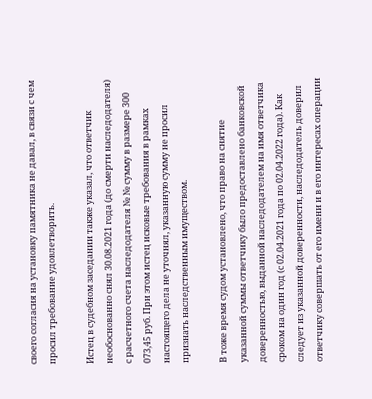своего согласия на установку памятника не давал, в связи с чем просил требование удовлетворить.

Истец в судебном заседании также указал, что ответчик необоснованно снял 30.08.2021 года (до смерти наследодателя) с расчетного счета наследодателя № № сумму в размере 300 073,45 руб. При этом истец исковые требования в рамках настоящего дела не уточнял, указанную сумму не просил признать наследственным имуществом.

В тоже время судом установлено, что право на снятие указанной суммы ответчику было предоставлено банковской доверенностью, выданной наследодателем на имя ответчика сроком на один год (с 02.04.2021 года по 02.04.2022 года). Как следует из указанной доверенности, наследодатель доверил ответчику совершать от его имени и в его интересах операции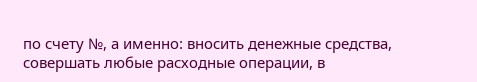по счету №, а именно: вносить денежные средства, совершать любые расходные операции, в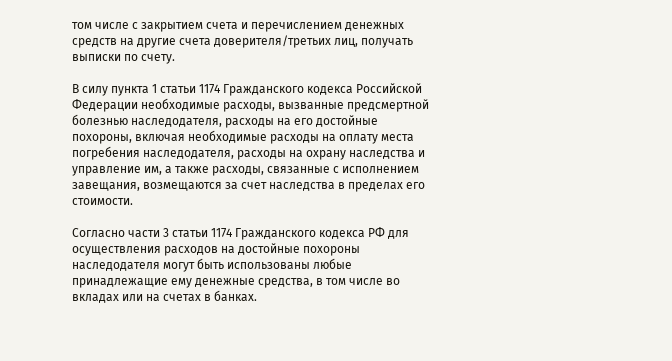том числе с закрытием счета и перечислением денежных средств на другие счета доверителя/третьих лиц, получать выписки по счету.

В силу пункта 1 статьи 1174 Гражданского кодекса Российской Федерации необходимые расходы, вызванные предсмертной болезнью наследодателя, расходы на его достойные похороны, включая необходимые расходы на оплату места погребения наследодателя, расходы на охрану наследства и управление им, а также расходы, связанные с исполнением завещания, возмещаются за счет наследства в пределах его стоимости.

Согласно части 3 статьи 1174 Гражданского кодекса РФ для осуществления расходов на достойные похороны наследодателя могут быть использованы любые принадлежащие ему денежные средства, в том числе во вкладах или на счетах в банках.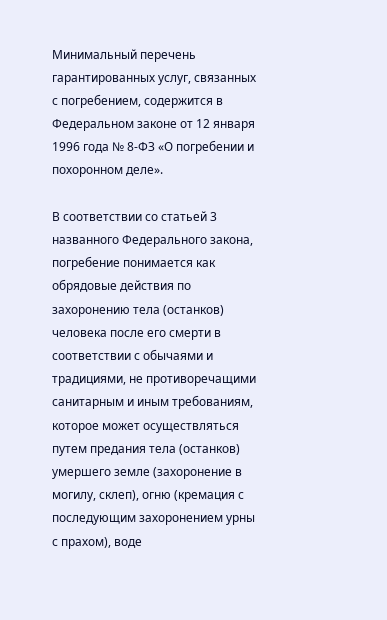Минимальный перечень гарантированных услуг, связанных с погребением, содержится в Федеральном законе от 12 января 1996 года № 8-ФЗ «О погребении и похоронном деле».

В соответствии со статьей 3 названного Федерального закона, погребение понимается как обрядовые действия по захоронению тела (останков) человека после его смерти в соответствии с обычаями и традициями, не противоречащими санитарным и иным требованиям, которое может осуществляться путем предания тела (останков) умершего земле (захоронение в могилу, склеп), огню (кремация с последующим захоронением урны с прахом), воде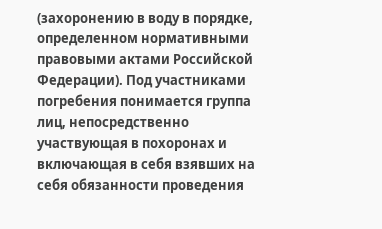(захоронению в воду в порядке, определенном нормативными правовыми актами Российской Федерации). Под участниками погребения понимается группа лиц, непосредственно участвующая в похоронах и включающая в себя взявших на себя обязанности проведения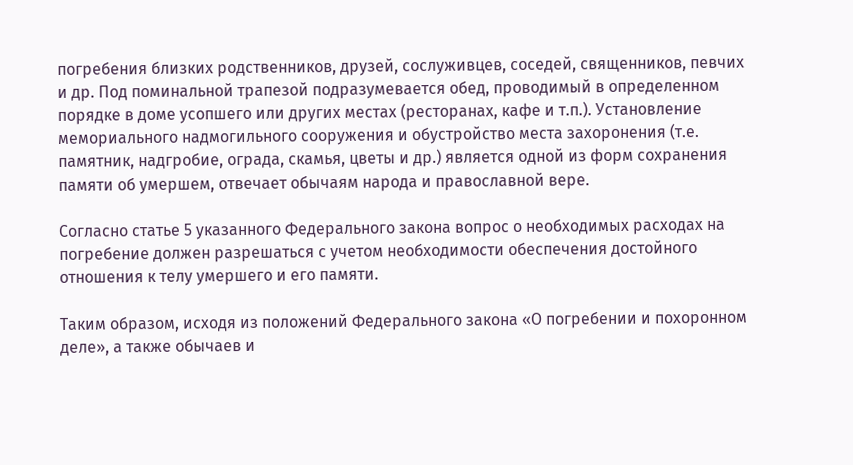погребения близких родственников, друзей, сослуживцев, соседей, священников, певчих и др. Под поминальной трапезой подразумевается обед, проводимый в определенном порядке в доме усопшего или других местах (ресторанах, кафе и т.п.). Установление мемориального надмогильного сооружения и обустройство места захоронения (т.е. памятник, надгробие, ограда, скамья, цветы и др.) является одной из форм сохранения памяти об умершем, отвечает обычаям народа и православной вере.

Согласно статье 5 указанного Федерального закона вопрос о необходимых расходах на погребение должен разрешаться с учетом необходимости обеспечения достойного отношения к телу умершего и его памяти.

Таким образом, исходя из положений Федерального закона «О погребении и похоронном деле», а также обычаев и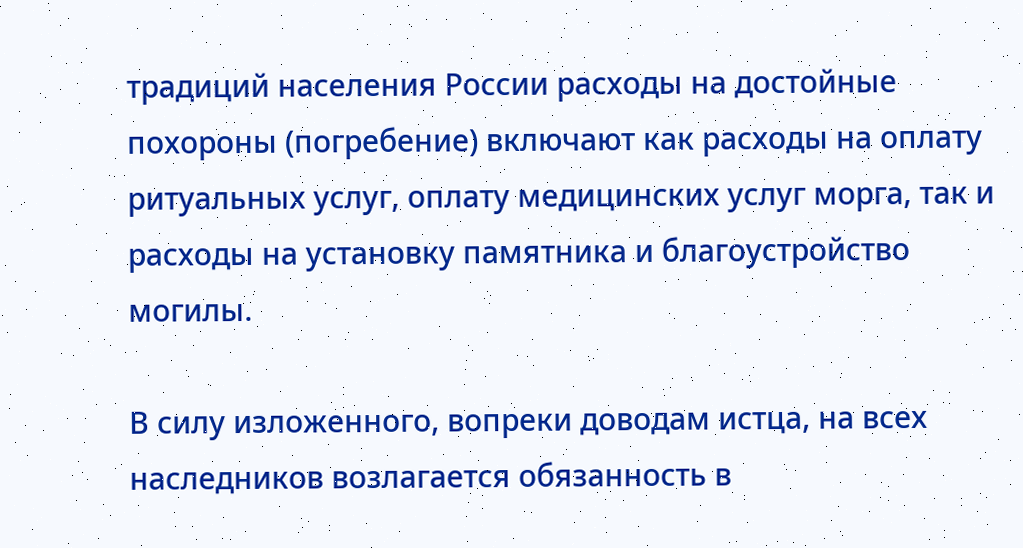традиций населения России расходы на достойные похороны (погребение) включают как расходы на оплату ритуальных услуг, оплату медицинских услуг морга, так и расходы на установку памятника и благоустройство могилы.

В силу изложенного, вопреки доводам истца, на всех наследников возлагается обязанность в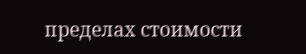пределах стоимости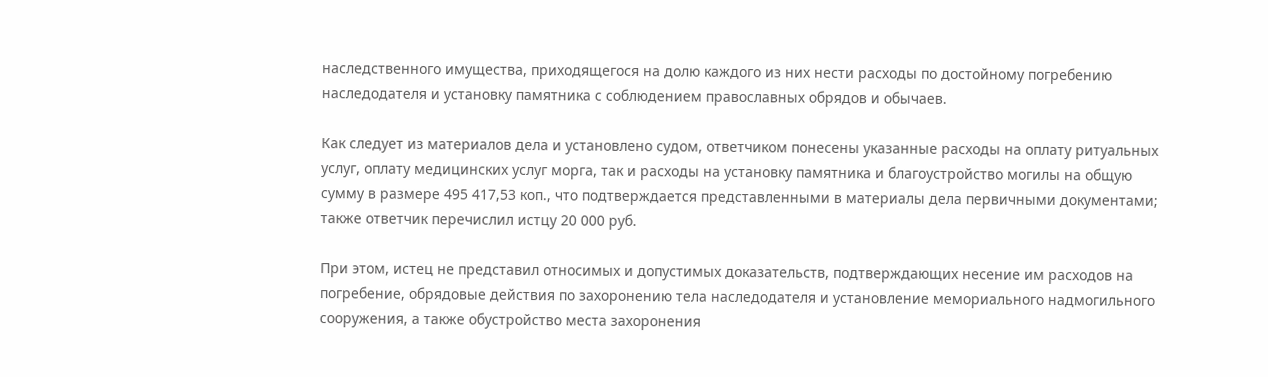наследственного имущества, приходящегося на долю каждого из них нести расходы по достойному погребению наследодателя и установку памятника с соблюдением православных обрядов и обычаев.

Как следует из материалов дела и установлено судом, ответчиком понесены указанные расходы на оплату ритуальных услуг, оплату медицинских услуг морга, так и расходы на установку памятника и благоустройство могилы на общую сумму в размере 495 417,53 коп., что подтверждается представленными в материалы дела первичными документами; также ответчик перечислил истцу 20 000 руб.

При этом, истец не представил относимых и допустимых доказательств, подтверждающих несение им расходов на погребение, обрядовые действия по захоронению тела наследодателя и установление мемориального надмогильного сооружения, а также обустройство места захоронения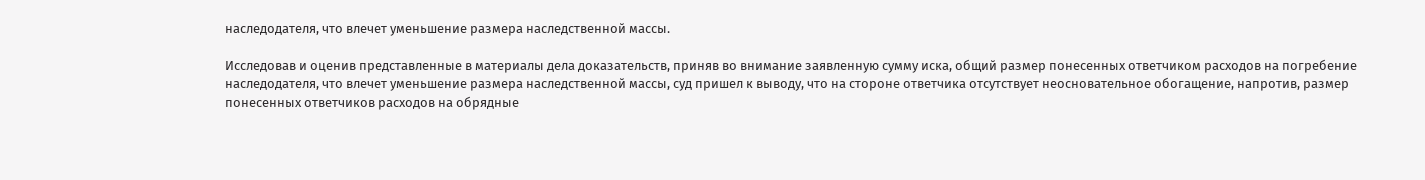наследодателя, что влечет уменьшение размера наследственной массы.

Исследовав и оценив представленные в материалы дела доказательств, приняв во внимание заявленную сумму иска, общий размер понесенных ответчиком расходов на погребение наследодателя, что влечет уменьшение размера наследственной массы, суд пришел к выводу, что на стороне ответчика отсутствует неосновательное обогащение, напротив, размер понесенных ответчиков расходов на обрядные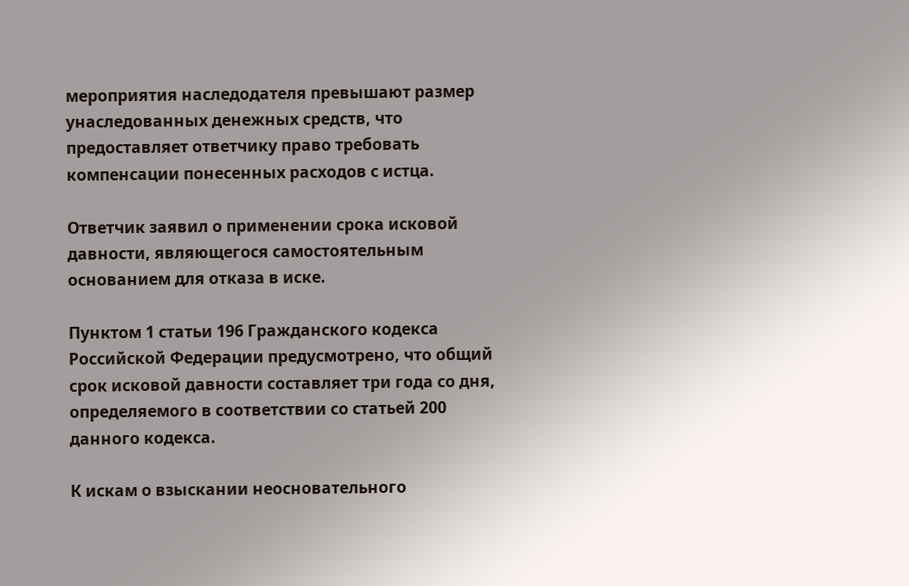мероприятия наследодателя превышают размер унаследованных денежных средств, что предоставляет ответчику право требовать компенсации понесенных расходов с истца.

Ответчик заявил о применении срока исковой давности, являющегося самостоятельным основанием для отказа в иске.

Пунктом 1 статьи 196 Гражданского кодекса Российской Федерации предусмотрено, что общий срок исковой давности составляет три года со дня, определяемого в соответствии со статьей 200 данного кодекса.

К искам о взыскании неосновательного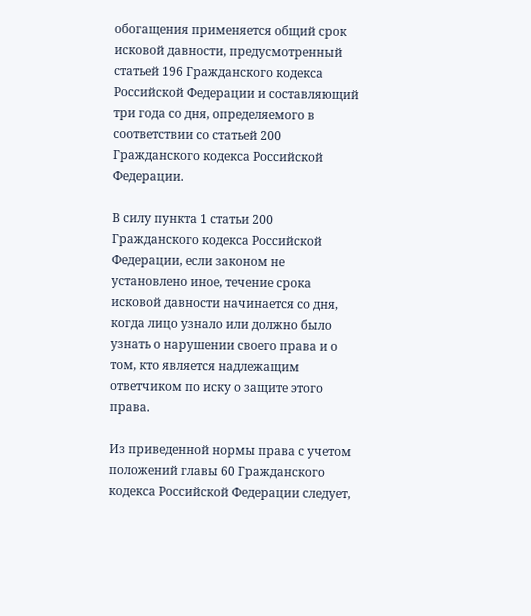обогащения применяется общий срок исковой давности, предусмотренный статьей 196 Гражданского кодекса Российской Федерации и составляющий три года со дня, определяемого в соответствии со статьей 200 Гражданского кодекса Российской Федерации.

В силу пункта 1 статьи 200 Гражданского кодекса Российской Федерации, если законом не установлено иное, течение срока исковой давности начинается со дня, когда лицо узнало или должно было узнать о нарушении своего права и о том, кто является надлежащим ответчиком по иску о защите этого права.

Из приведенной нормы права с учетом положений главы 60 Гражданского кодекса Российской Федерации следует,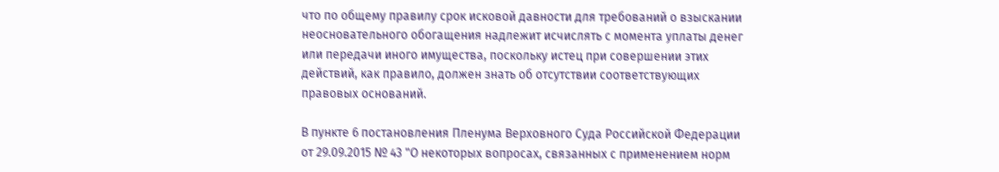что по общему правилу срок исковой давности для требований о взыскании неосновательного обогащения надлежит исчислять с момента уплаты денег или передачи иного имущества, поскольку истец при совершении этих действий, как правило, должен знать об отсутствии соответствующих правовых оснований.

В пункте 6 постановления Пленума Верховного Суда Российской Федерации от 29.09.2015 № 43 "О некоторых вопросах, связанных с применением норм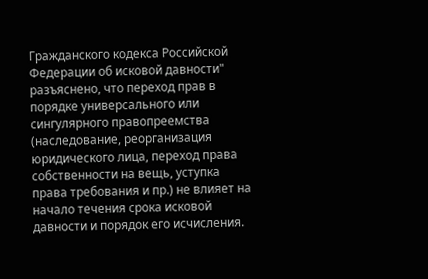Гражданского кодекса Российской Федерации об исковой давности" разъяснено, что переход прав в порядке универсального или сингулярного правопреемства (наследование, реорганизация юридического лица, переход права собственности на вещь, уступка права требования и пр.) не влияет на начало течения срока исковой давности и порядок его исчисления.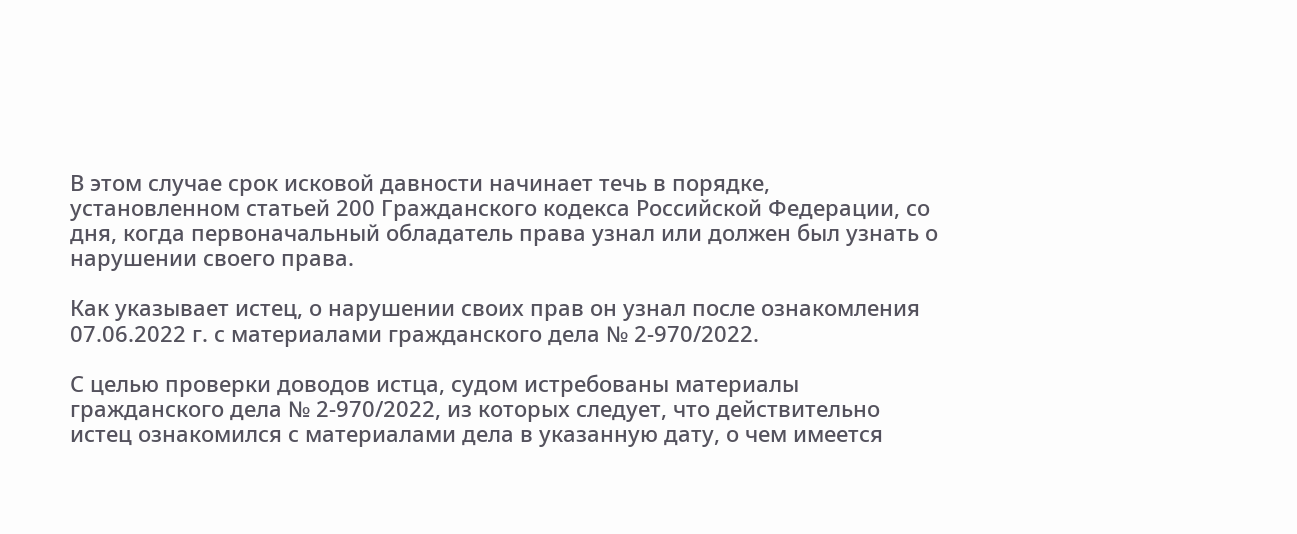В этом случае срок исковой давности начинает течь в порядке, установленном статьей 200 Гражданского кодекса Российской Федерации, со дня, когда первоначальный обладатель права узнал или должен был узнать о нарушении своего права.

Как указывает истец, о нарушении своих прав он узнал после ознакомления 07.06.2022 г. с материалами гражданского дела № 2-970/2022.

С целью проверки доводов истца, судом истребованы материалы гражданского дела № 2-970/2022, из которых следует, что действительно истец ознакомился с материалами дела в указанную дату, о чем имеется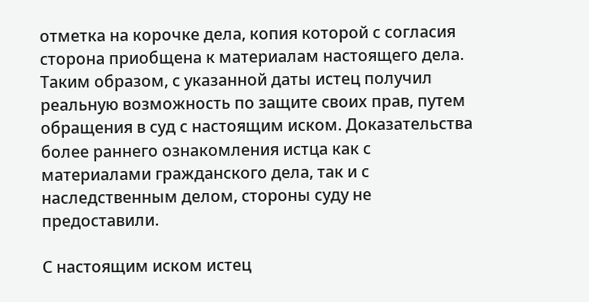отметка на корочке дела, копия которой с согласия сторона приобщена к материалам настоящего дела. Таким образом, с указанной даты истец получил реальную возможность по защите своих прав, путем обращения в суд с настоящим иском. Доказательства более раннего ознакомления истца как с материалами гражданского дела, так и с наследственным делом, стороны суду не предоставили.

С настоящим иском истец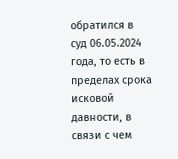обратился в суд 06.05.2024 года, то есть в пределах срока исковой давности, в связи с чем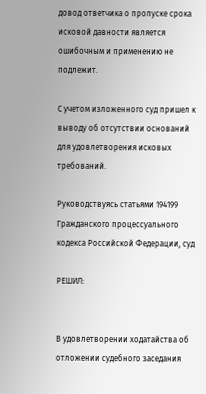довод ответчика о пропуске срока исковой давности является ошибочным и применению не подлежит.

С учетом изложенного суд пришел к выводу об отсутствии оснований для удовлетворения исковых требований.

Руководствуясь статьями 194199 Гражданского процессуального кодекса Российской Федерации, суд

РЕШИЛ:


В удовлетворении ходатайства об отложении судебного заседания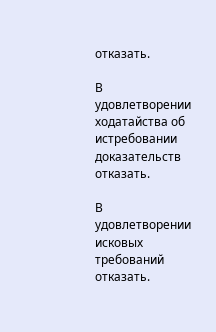отказать.

В удовлетворении ходатайства об истребовании доказательств отказать.

В удовлетворении исковых требований отказать.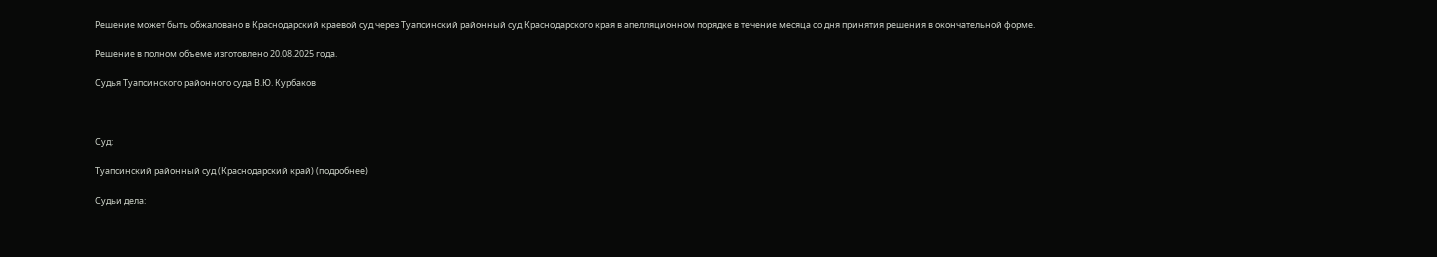Решение может быть обжаловано в Краснодарский краевой суд через Туапсинский районный суд Краснодарского края в апелляционном порядке в течение месяца со дня принятия решения в окончательной форме.

Решение в полном объеме изготовлено 20.08.2025 года.

Судья Туапсинского районного суда В.Ю. Курбаков



Суд:

Туапсинский районный суд (Краснодарский край) (подробнее)

Судьи дела: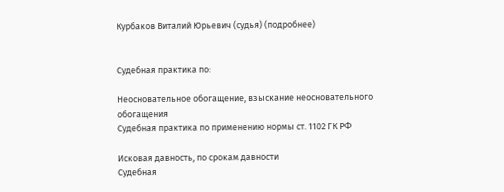Курбаков Виталий Юрьевич (судья) (подробнее)


Судебная практика по:

Неосновательное обогащение, взыскание неосновательного обогащения
Судебная практика по применению нормы ст. 1102 ГК РФ

Исковая давность, по срокам давности
Судебная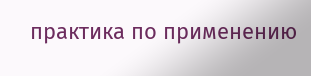практика по применению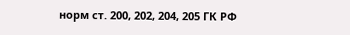норм ст. 200, 202, 204, 205 ГК РФ